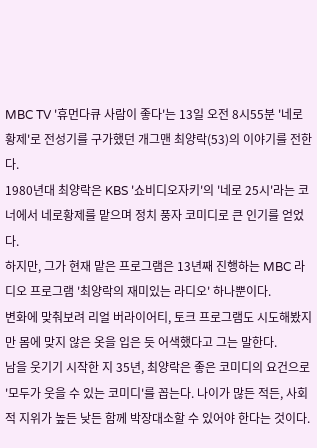MBC TV '휴먼다큐 사람이 좋다'는 13일 오전 8시55분 '네로황제'로 전성기를 구가했던 개그맨 최양락(53)의 이야기를 전한다.
1980년대 최양락은 KBS '쇼비디오자키'의 '네로 25시'라는 코너에서 네로황제를 맡으며 정치 풍자 코미디로 큰 인기를 얻었다.
하지만, 그가 현재 맡은 프로그램은 13년째 진행하는 MBC 라디오 프로그램 '최양락의 재미있는 라디오' 하나뿐이다.
변화에 맞춰보려 리얼 버라이어티, 토크 프로그램도 시도해봤지만 몸에 맞지 않은 옷을 입은 듯 어색했다고 그는 말한다.
남을 웃기기 시작한 지 35년, 최양락은 좋은 코미디의 요건으로 '모두가 웃을 수 있는 코미디'를 꼽는다. 나이가 많든 적든, 사회적 지위가 높든 낮든 함께 박장대소할 수 있어야 한다는 것이다.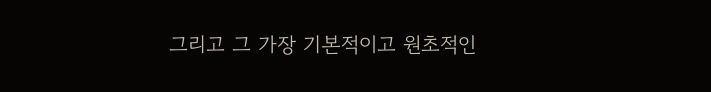그리고 그 가장 기본적이고 원초적인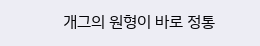개그의 원형이 바로 정통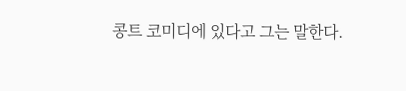콩트 코미디에 있다고 그는 말한다.